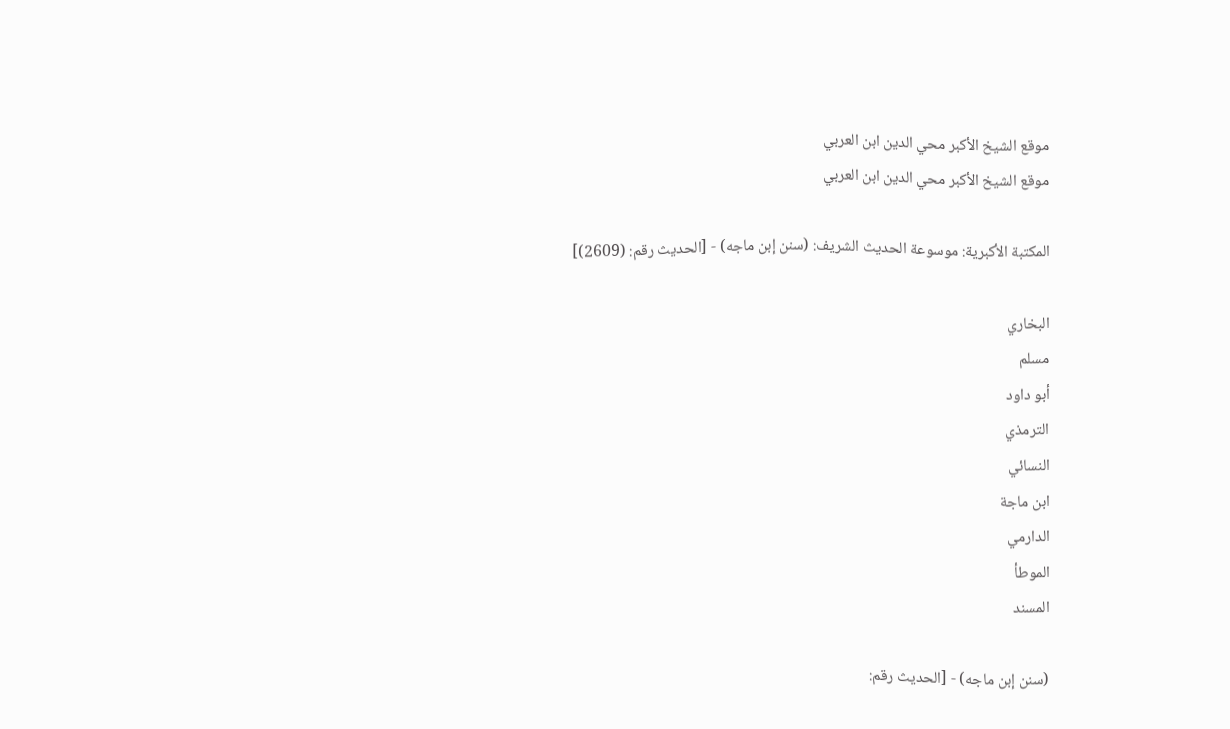موقع الشيخ الأكبر محي الدين ابن العربي
موقع الشيخ الأكبر محي الدين ابن العربي

المكتبة الأكبرية: موسوعة الحديث الشريف: (سنن إبن ماجه) - [الحديث رقم: (2609)]

البخاري
مسلم
أبو داود
الترمذي
النسائي
ابن ماجة
الدارمي
الموطأ
المسند

(سنن إبن ماجه) - [الحديث رقم: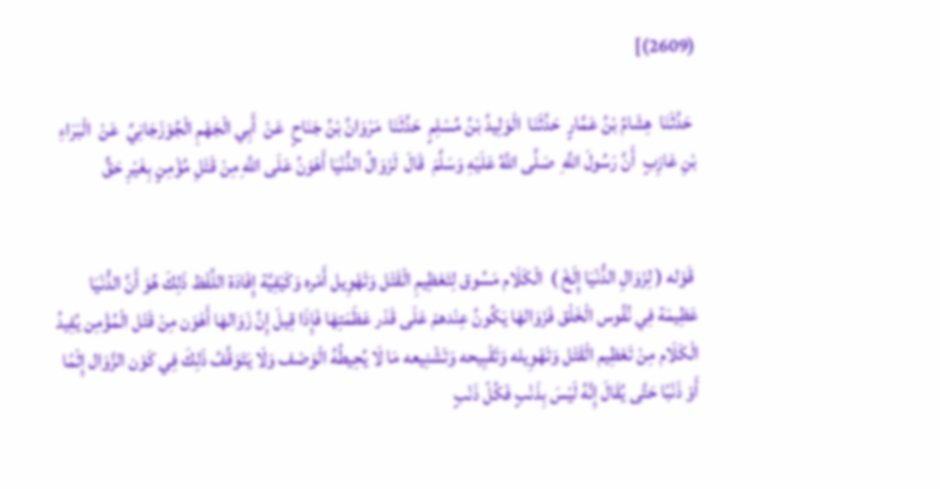(2609)]

 حَدَّثَنَا  هِشَامُ بْنُ عَمَّارٍ  حَدَّثَنَا  الْوَلِيدُ بْنُ مُسْلِمٍ  حَدَّثَنَا  مَرْوَانُ بْنُ جَنَاحٍ  عَنْ  أَبِي الْجَهْمِ الْجُوْزَجَانِيِّ  عَنْ  الْبَرَاءِ بْنِ عَازِبٍ  أَنَّ رَسُولَ اللَّهِ  صَلَّى اللَّهُ عَلَيْهِ وَسَلَّمَ  قَالَ  لَزَوَالُ الدُّنْيَا أَهْوَنُ عَلَى اللَّهِ مِنْ قَتْلِ مُؤْمِنٍ بِغَيْرِ حَقٍّ


 قَوْله ( لِزَوَالِ الدُّنْيَا إِلَخْ )  الْكَلَام مَسُوق لِتَعْظِيمِ الْقَتْل وَتَهْوِيل أَمْره وَكَيْفِيَّة إِفَادَة اللَّفْظ ذَلِكَ هُوَ أَنَّ الدُّنْيَا عَظِيمَة فِي نُفُوس الْخَلْق فَزَوَالهَا يَكُونُ عِنْدهمْ عَلَى قَدْر عَظَمَتِهَا فَإِذَا قِيلَ إِنَّ زَوَالهَا أَهْوَن مِنْ قَتْل الْمُؤْمِن يُفِيدُ الْكَلَام مِنْ تَعْظِيم الْقَتْل وَتَهْوِيله وَتَقْبِيحه وَتَشْنِيعه مَا لَا يُحِيطُهُ الْوَصْف وَلَا يَتَوَقَّفُ ذَلِكَ فِي كَوْن الزَّوَال إِثْمًا أَوْ ذَنْبًا حَتَّى يُقَالَ إِنَّهُ لَيْسَ بِذَنْبٍ فَكُلّ ذَنْبٍ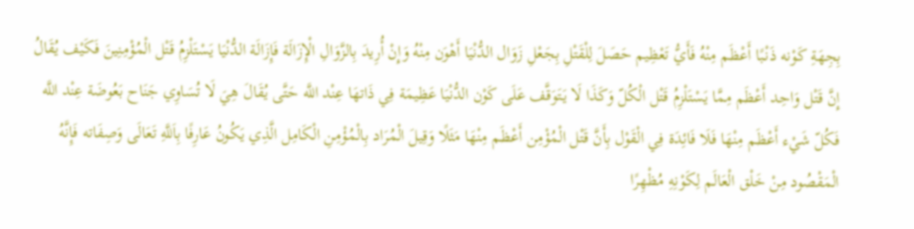بِجِهَةِ كَوْنه ذَنْبًا أَعْظَم مِنْهُ فَأَيُّ تَعْظِيم حَصَلَ لِلْقَتْلِ بِجَعْلِ زَوَال الدُّنْيَا أَهْوَن مِنْهُ وَإِنْ أُرِيدَ بِالزَّوَالِ الْإِزَالَة فَإِزَالَة الدُّنْيَا يَسْتَلْزِمُ قَتْل الْمُؤْمِنِينَ فَكَيْف يُقَالُ إِنَّ قَتْل وَاحِد أَعْظَم مِمَّا يَسْتَلْزِمُ قَتْل الْكُلّ وَكَذَا لَا يَتَوَقَّف عَلَى كَوْن الدُّنْيَا عَظِيمَة فِي ذَاتهَا عِنْد اللَّه حَتَّى يُقَالَ هِيَ لَا تُسَاوِي جَنَاح بَعُوضَة عِنْد اللَّه فَكُلّ شَيْء أَعْظَم مِنْهَا فَلَا فَائِدَة فِي الْقَوْل بِأَنَّ قَتْل الْمُؤْمِن أَعْظَم مِنْهَا مَثَلًا وَقِيلَ الْمُرَاد بِالْمُؤْمِنِ الْكَامِل الَّذِي يَكُونُ عَارِفًا بِاَللَّهِ تَعَالَى وَصِفَاته فَإِنَّهُ الْمَقْصُود مِنْ خَلْق الْعَالَم لِكَوْنِهِ مُظْهِرًا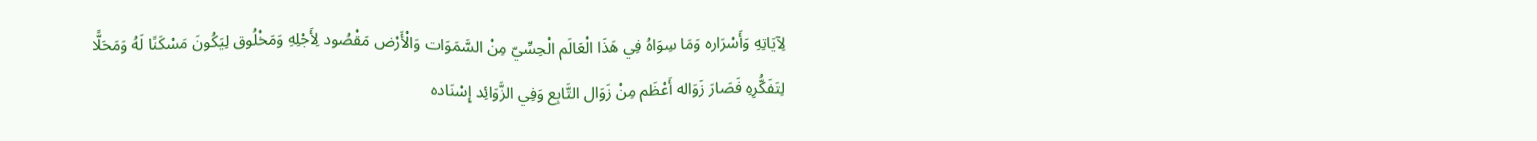لِآيَاتِهِ وَأَسْرَاره وَمَا سِوَاهُ فِي هَذَا الْعَالَم الْحِسِّيّ مِنْ السَّمَوَات وَالْأَرْض مَقْصُود لِأَجْلِهِ وَمَخْلُوق لِيَكُونَ مَسْكَنًا لَهُ وَمَحَلًّا لِتَفَكُّرِهِ فَصَارَ زَوَاله أَعْظَم مِنْ زَوَال التَّابِع وَفِي الزَّوَائِد إِسْنَاده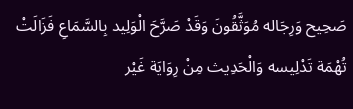صَحِيح وَرِجَاله مُوَثَّقُونَ وَقَدْ صَرَّحَ الْوَلِيد بِالسَّمَاعِ فَزَالَتْ تُهْمَة تَدْلِيسه وَالْحَدِيث مِنْ رِوَايَة غَيْر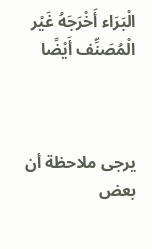الْبَرَاء أَخْرَجَهُ غَيْر الْمُصَنِّف أَيْضًا



يرجى ملاحظة أن بعض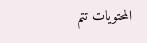المحتويات تتم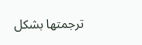ترجمتها بشكل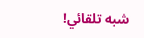شبه تلقائي!